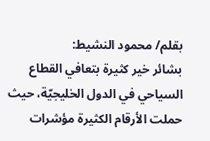بقلم/ محمود النشيط:
بشائر خير كثيرة بتعافي القطاع السياحي في الدول الخليجيّة، حيث حملت الأرقام الكثيرة مؤشرات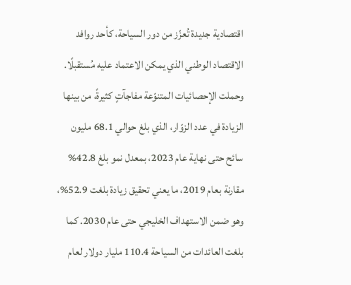اقتصادية جديدة تُعزّز من دور السياحة، كأحد روافد الاقتصاد الوطني الذي يمكن الاعتماد عليه مُستقبلًا.
وحملت الإحصائيات المتنوّعة مفاجآتٍ كثيرةً، من بينها الزيادة في عدد الزوّار، الذي بلغ حوالي 68.1 مليون سائح حتى نهاية عام 2023، بمعدل نمو بلغ 42.8% مقارنة بعام 2019، ما يعني تحقيق زيادة بلغت 52.9%، وهو ضمن الاستهداف الخليجي حتى عام 2030. كما بلغت العائدات من السياحة 110.4 مليار دولار لعام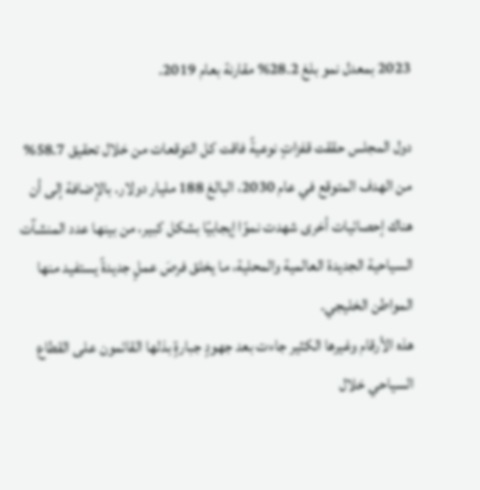2023 بمعدل نمو بلغ 28.2% مقارنة بعام 2019.

دول المجلس حققت قفزاتٍ نوعيةً فاقت كل التوقعات من خلال تحقيق 58.7% من الهدف المتوقع في عام 2030، البالغ 188 مليار دولار. بالإضافة إلى أن هناك إحصائيات أخرى شهدت نموًا إيجابيًا بشكل كبير، من بينها عدد المنشآت السياحية الجديدة العالمية والمحلية، ما يخلق فرصَ عملٍ جديدةً يستفيد منها المواطن الخليجي.
هذه الأرقام وغيرها الكثير جاءت بعد جهودٍ جبارةٍ بذلها القائمون على القطاع السياحي خلال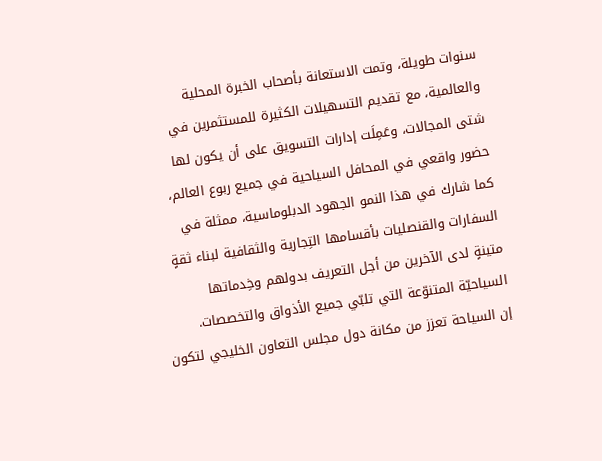سنوات طويلة، وتمت الاستعانة بأصحاب الخبرة المحلية والعالمية، مع تقديم التسهيلات الكثيرة للمستثمرين في شتى المجالات، وعَمِلَت إدارات التسويق على أن يكون لها حضور واقعي في المحافل السياحية في جميع ربوع العالم، كما شارك في هذا النمو الجهود الدبلوماسية، ممثلة في السفارات والقنصليات بأقسامها التِجارية والثقافية لبناء ثقةٍ متينةٍ لدى الآخرين من أجل التعريف بدولهم وخِدماتها السياحيّة المتنوّعة التي تلبّي جميع الأذواق والتخصصات.
إن السياحة تعزز من مكانة دول مجلس التعاون الخليجي لتكون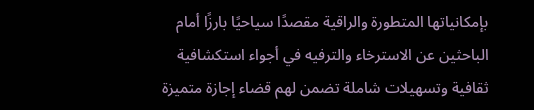بإمكانياتها المتطورة والراقية مقصدًا سياحيًا بارزًا أمام الباحثين عن الاسترخاء والترفيه في أجواء استكشافية ثقافية وتسهيلات شاملة تضمن لهم قضاء إجازة متميزة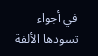في أجواء تسودها الألفة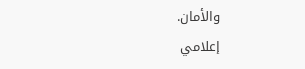والأمان.
إعلامي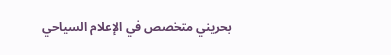بحريني متخصص في الإعلام السياحي